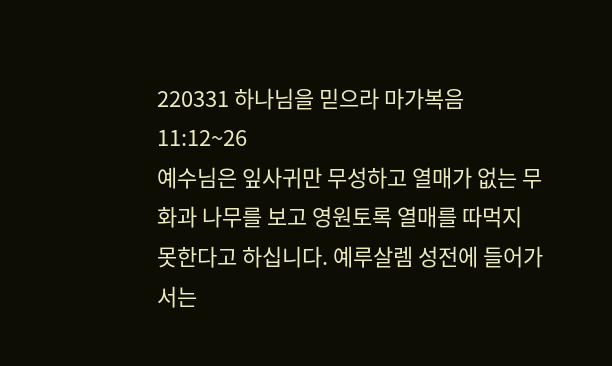220331 하나님을 믿으라 마가복음11:12~26
예수님은 잎사귀만 무성하고 열매가 없는 무화과 나무를 보고 영원토록 열매를 따먹지 못한다고 하십니다. 예루살렘 성전에 들어가서는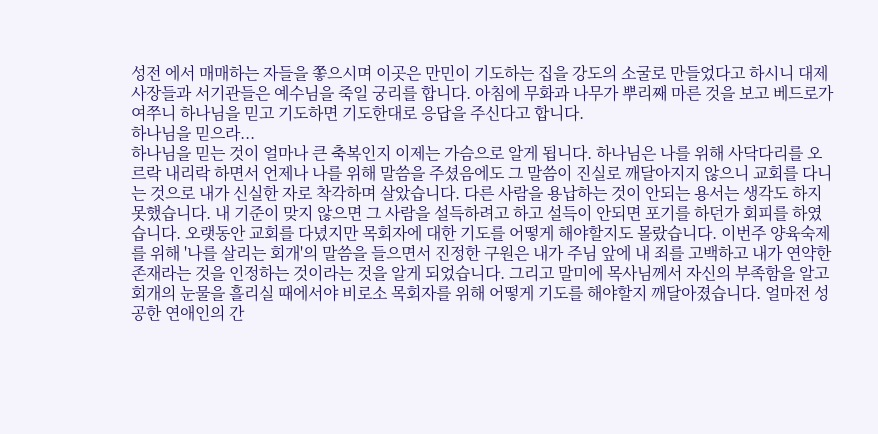성전 에서 매매하는 자들을 쫗으시며 이곳은 만민이 기도하는 집을 강도의 소굴로 만들었다고 하시니 대제사장들과 서기관들은 예수님을 죽일 궁리를 합니다. 아침에 무화과 나무가 뿌리째 마른 것을 보고 베드로가 여쭈니 하나님을 믿고 기도하면 기도한대로 응답을 주신다고 합니다.
하나님을 믿으라...
하나님을 믿는 것이 얼마나 큰 축복인지 이제는 가슴으로 알게 됩니다. 하나님은 나를 위해 사닥다리를 오르락 내리락 하면서 언제나 나를 위해 말씀을 주셨음에도 그 말씀이 진실로 깨달아지지 않으니 교회를 다니는 것으로 내가 신실한 자로 착각하며 살았습니다. 다른 사람을 용납하는 것이 안되는 용서는 생각도 하지 못했습니다. 내 기준이 맞지 않으면 그 사람을 설득하려고 하고 설득이 안되면 포기를 하던가 회피를 하였습니다. 오랫동안 교회를 다녔지만 목회자에 대한 기도를 어떻게 해야할지도 몰랐습니다. 이번주 양육숙제를 위해 '나를 살리는 회개'의 말씀을 들으면서 진정한 구원은 내가 주님 앞에 내 죄를 고백하고 내가 연약한 존재라는 것을 인정하는 것이라는 것을 알게 되었습니다. 그리고 말미에 목사님께서 자신의 부족함을 알고 회개의 눈물을 흘리실 때에서야 비로소 목회자를 위해 어떻게 기도를 해야할지 깨달아졌습니다. 얼마전 성공한 연애인의 간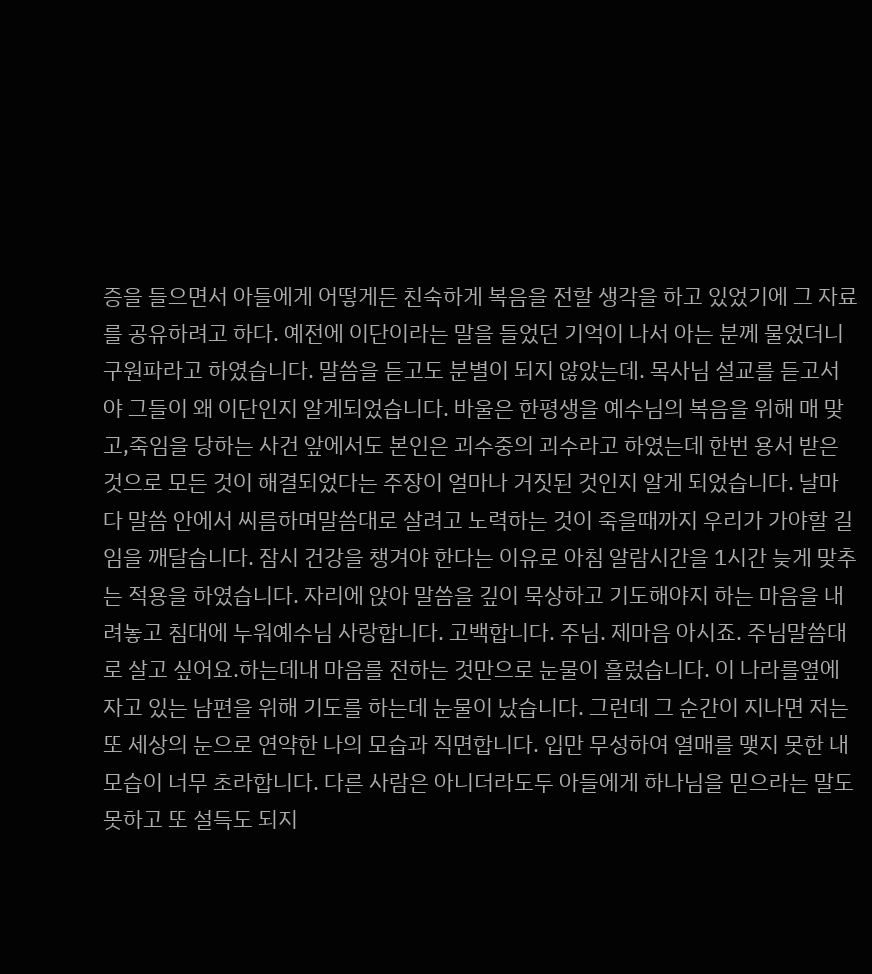증을 들으면서 아들에게 어떻게든 친숙하게 복음을 전할 생각을 하고 있었기에 그 자료를 공유하려고 하다. 예전에 이단이라는 말을 들었던 기억이 나서 아는 분께 물었더니 구원파라고 하였습니다. 말씀을 듣고도 분별이 되지 않았는데. 목사님 설교를 듣고서야 그들이 왜 이단인지 알게되었습니다. 바울은 한평생을 예수님의 복음을 위해 매 맞고,죽임을 당하는 사건 앞에서도 본인은 괴수중의 괴수라고 하였는데 한번 용서 받은 것으로 모든 것이 해결되었다는 주장이 얼마나 거짓된 것인지 알게 되었습니다. 날마다 말씀 안에서 씨름하며말씀대로 살려고 노력하는 것이 죽을때까지 우리가 가야할 길임을 깨달습니다. 잠시 건강을 챙겨야 한다는 이유로 아침 알람시간을 1시간 늦게 맞추는 적용을 하였습니다. 자리에 앉아 말씀을 깊이 묵상하고 기도해야지 하는 마음을 내려놓고 침대에 누워예수님 사랑합니다. 고백합니다. 주님. 제마음 아시죠. 주님말씀대로 살고 싶어요.하는데내 마음를 전하는 것만으로 눈물이 흘렀습니다. 이 나라를옆에 자고 있는 남편을 위해 기도를 하는데 눈물이 났습니다. 그런데 그 순간이 지나면 저는 또 세상의 눈으로 연약한 나의 모습과 직면합니다. 입만 무성하여 열매를 맺지 못한 내 모습이 너무 초라합니다. 다른 사람은 아니더라도두 아들에게 하나님을 믿으라는 말도 못하고 또 설득도 되지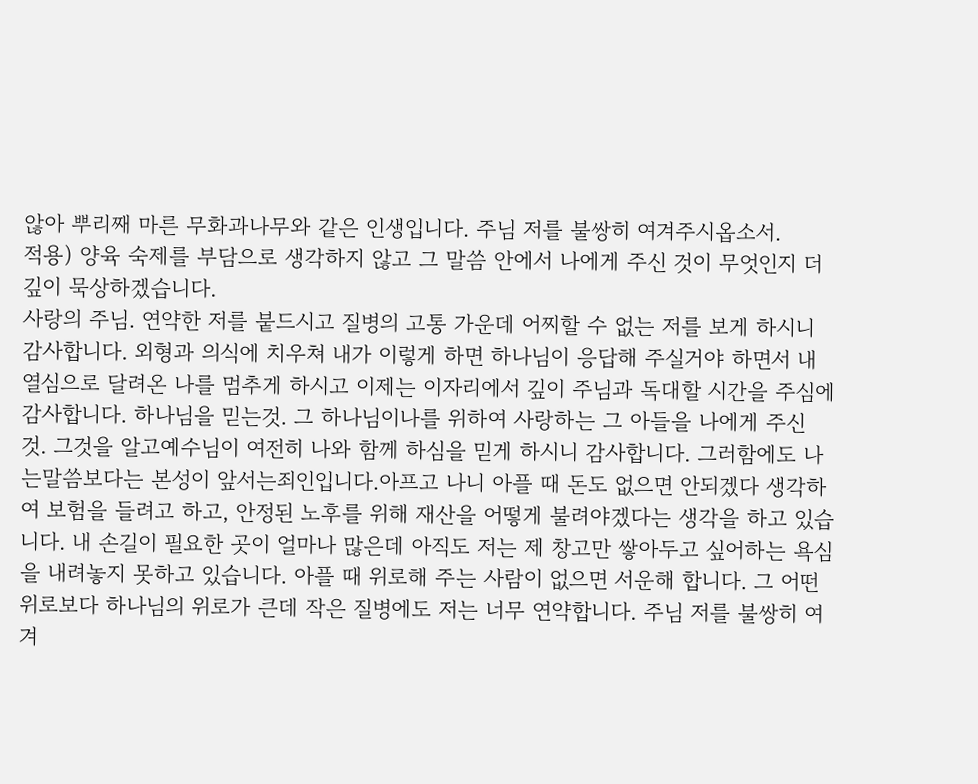않아 뿌리째 마른 무화과나무와 같은 인생입니다. 주님 저를 불쌍히 여겨주시옵소서.
적용) 양육 숙제를 부담으로 생각하지 않고 그 말씀 안에서 나에게 주신 것이 무엇인지 더 깊이 묵상하겠습니다.
사랑의 주님. 연약한 저를 붙드시고 질병의 고통 가운데 어찌할 수 없는 저를 보게 하시니 감사합니다. 외형과 의식에 치우쳐 내가 이렇게 하면 하나님이 응답해 주실거야 하면서 내 열심으로 달려온 나를 멈추게 하시고 이제는 이자리에서 깊이 주님과 독대할 시간을 주심에 감사합니다. 하나님을 믿는것. 그 하나님이나를 위하여 사랑하는 그 아들을 나에게 주신 것. 그것을 알고예수님이 여전히 나와 함께 하심을 믿게 하시니 감사합니다. 그러함에도 나는말씀보다는 본성이 앞서는죄인입니다.아프고 나니 아플 때 돈도 없으면 안되겠다 생각하여 보험을 들려고 하고, 안정된 노후를 위해 재산을 어떻게 불려야겠다는 생각을 하고 있습니다. 내 손길이 필요한 곳이 얼마나 많은데 아직도 저는 제 창고만 쌓아두고 싶어하는 욕심을 내려놓지 못하고 있습니다. 아플 때 위로해 주는 사람이 없으면 서운해 합니다. 그 어떤 위로보다 하나님의 위로가 큰데 작은 질병에도 저는 너무 연약합니다. 주님 저를 불쌍히 여겨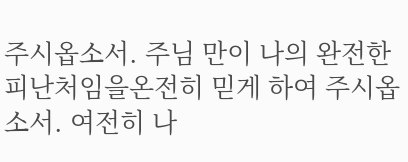주시옵소서. 주님 만이 나의 완전한 피난처임을온전히 믿게 하여 주시옵소서. 여전히 나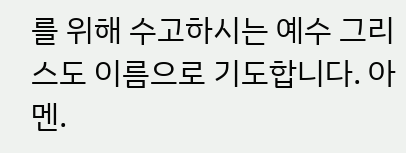를 위해 수고하시는 예수 그리스도 이름으로 기도합니다. 아멘.